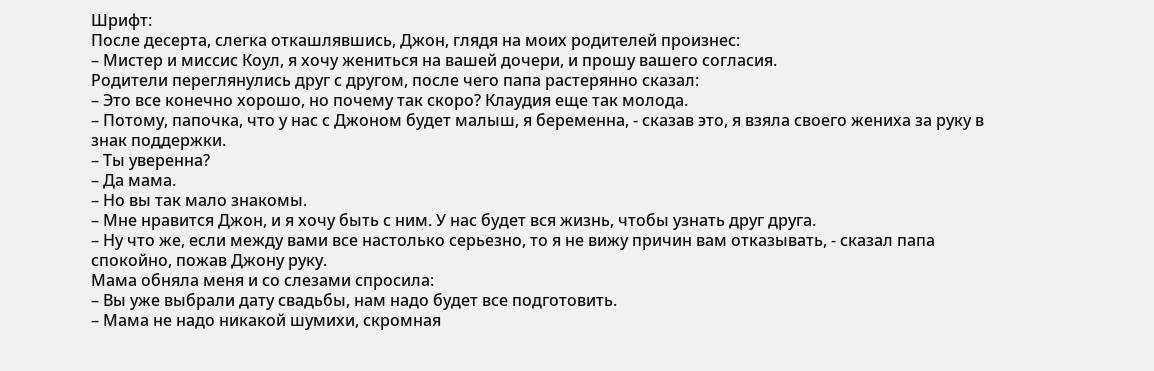Шрифт:
После десерта, слегка откашлявшись, Джон, глядя на моих родителей произнес:
– Мистер и миссис Коул, я хочу жениться на вашей дочери, и прошу вашего согласия.
Родители переглянулись друг с другом, после чего папа растерянно сказал:
– Это все конечно хорошо, но почему так скоро? Клаудия еще так молода.
– Потому, папочка, что у нас с Джоном будет малыш, я беременна, - сказав это, я взяла своего жениха за руку в знак поддержки.
– Ты уверенна?
– Да мама.
– Но вы так мало знакомы.
– Мне нравится Джон, и я хочу быть с ним. У нас будет вся жизнь, чтобы узнать друг друга.
– Ну что же, если между вами все настолько серьезно, то я не вижу причин вам отказывать, - сказал папа спокойно, пожав Джону руку.
Мама обняла меня и со слезами спросила:
– Вы уже выбрали дату свадьбы, нам надо будет все подготовить.
– Мама не надо никакой шумихи, скромная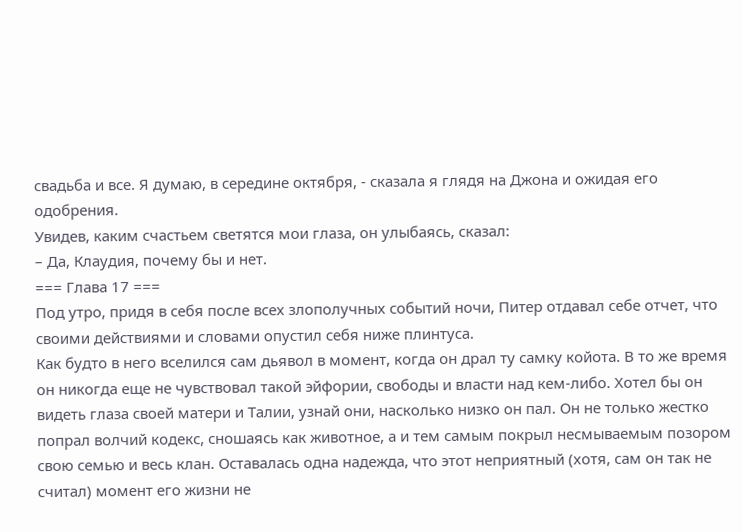свадьба и все. Я думаю, в середине октября, - сказала я глядя на Джона и ожидая его одобрения.
Увидев, каким счастьем светятся мои глаза, он улыбаясь, сказал:
– Да, Клаудия, почему бы и нет.
=== Глава 17 ===
Под утро, придя в себя после всех злополучных событий ночи, Питер отдавал себе отчет, что своими действиями и словами опустил себя ниже плинтуса.
Как будто в него вселился сам дьявол в момент, когда он драл ту самку койота. В то же время он никогда еще не чувствовал такой эйфории, свободы и власти над кем-либо. Хотел бы он видеть глаза своей матери и Талии, узнай они, насколько низко он пал. Он не только жестко попрал волчий кодекс, сношаясь как животное, а и тем самым покрыл несмываемым позором свою семью и весь клан. Оставалась одна надежда, что этот неприятный (хотя, сам он так не считал) момент его жизни не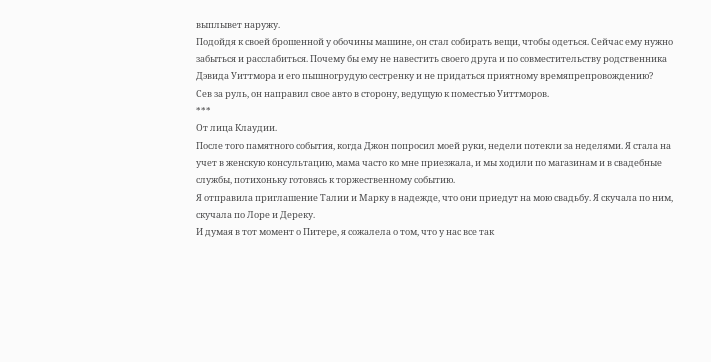выплывет наружу.
Подойдя к своей брошенной у обочины машине, он стал собирать вещи, чтобы одеться. Сейчас ему нужно забыться и расслабиться. Почему бы ему не навестить своего друга и по совместительству родственника Дэвида Уиттмора и его пышногрудую сестренку и не придаться приятному времяпрепровождению?
Сев за руль, он направил свое авто в сторону, ведущую к поместью Уиттморов.
***
От лица Клаудии.
После того памятного события, когда Джон попросил моей руки, недели потекли за неделями. Я стала на учет в женскую консультацию, мама часто ко мне приезжала, и мы ходили по магазинам и в свадебные службы, потихоньку готовясь к торжественному событию.
Я отправила приглашение Талии и Марку в надежде, что они приедут на мою свадьбу. Я скучала по ним, скучала по Лоре и Дереку.
И думая в тот момент о Питере, я сожалела о том, что у нас все так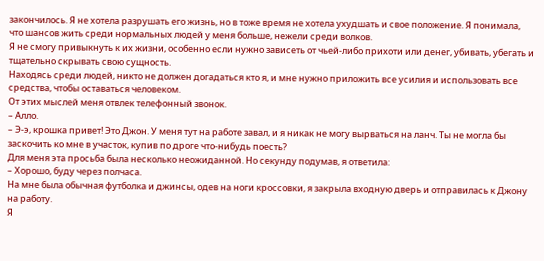закончилось. Я не хотела разрушать его жизнь, но в тоже время не хотела ухудшать и свое положение. Я понимала, что шансов жить среди нормальных людей у меня больше, нежели среди волков.
Я не смогу привыкнуть к их жизни, особенно если нужно зависеть от чьей-либо прихоти или денег, убивать, убегать и тщательно скрывать свою сущность.
Находясь среди людей, никто не должен догадаться кто я, и мне нужно приложить все усилия и использовать все средства, чтобы оставаться человеком.
От этих мыслей меня отвлек телефонный звонок.
– Алло.
– Э-э, крошка привет! Это Джон. У меня тут на работе завал, и я никак не могу вырваться на ланч. Ты не могла бы заскочить ко мне в участок, купив по дроге что-нибудь поесть?
Для меня эта просьба была несколько неожиданной. Но секунду подумав, я ответила:
– Хорошо, буду через полчаса.
На мне была обычная футболка и джинсы, одев на ноги кроссовки, я закрыла входную дверь и отправилась к Джону на работу.
Я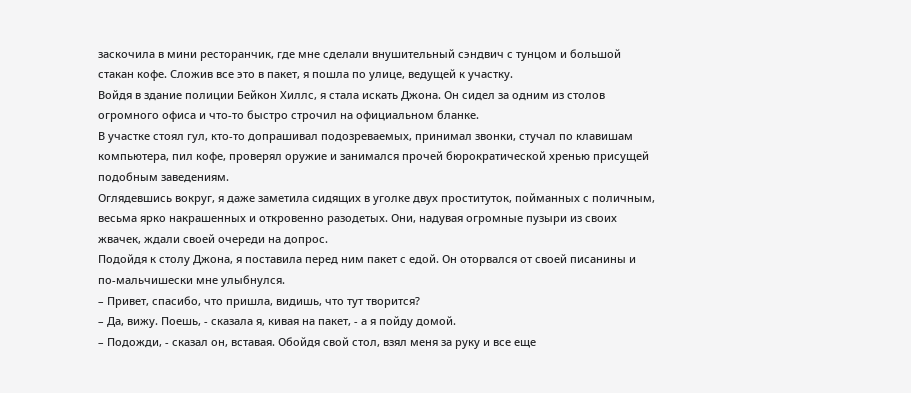заскочила в мини ресторанчик, где мне сделали внушительный сэндвич с тунцом и большой стакан кофе. Сложив все это в пакет, я пошла по улице, ведущей к участку.
Войдя в здание полиции Бейкон Хиллс, я стала искать Джона. Он сидел за одним из столов огромного офиса и что-то быстро строчил на официальном бланке.
В участке стоял гул, кто-то допрашивал подозреваемых, принимал звонки, стучал по клавишам компьютера, пил кофе, проверял оружие и занимался прочей бюрократической хренью присущей подобным заведениям.
Оглядевшись вокруг, я даже заметила сидящих в уголке двух проституток, пойманных с поличным, весьма ярко накрашенных и откровенно разодетых. Они, надувая огромные пузыри из своих жвачек, ждали своей очереди на допрос.
Подойдя к столу Джона, я поставила перед ним пакет с едой. Он оторвался от своей писанины и по-мальчишески мне улыбнулся.
– Привет, спасибо, что пришла, видишь, что тут творится?
– Да, вижу. Поешь, - сказала я, кивая на пакет, - а я пойду домой.
– Подожди, - сказал он, вставая. Обойдя свой стол, взял меня за руку и все еще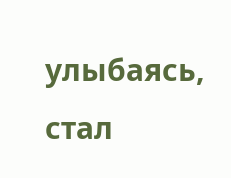улыбаясь, стал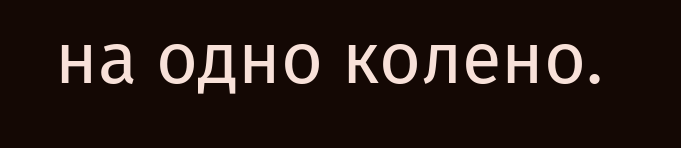на одно колено.